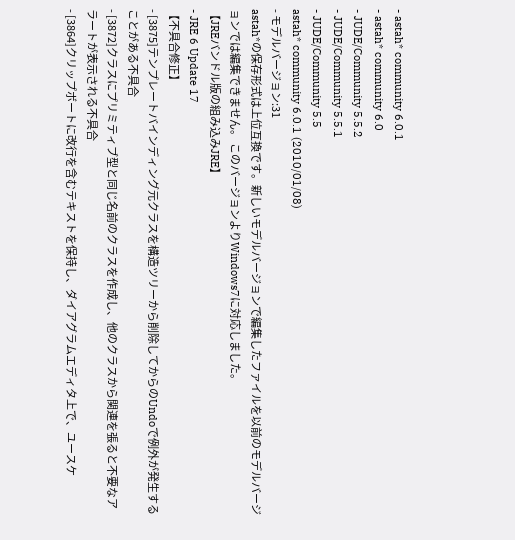- astah* community 6.0.1
- astah* community 6.0
- JUDE/Community 5.5.2
- JUDE/Community 5.5.1
- JUDE/Community 5.5
astah* community 6.0.1 (2010/01/08)
- モデルバージョン:31
astah*の保存形式は上位互換です。新しいモデルバージョンで編集したファイルを以前のモデルバージョンでは編集できません。 このバージョンよりWindows7に対応しました。
【JREバンドル版の組み込みJRE】
- JRE 6 Update 17
【不具合修正】
- [3875]テンプレートバインディング元クラスを構造ツリーから削除してからのUndoで例外が発生することがある不具合
- [3872]クラスにプリミティブ型と同じ名前のクラスを作成し、他のクラスから関連を張ると不要なアラートが表示される不具合
- [3864]クリップボートに改行を含むテキストを保持し、ダイアグラムエディタ上で、ユースケ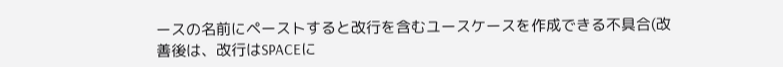ースの名前にペーストすると改行を含むユースケースを作成できる不具合(改善後は、改行はSPACEに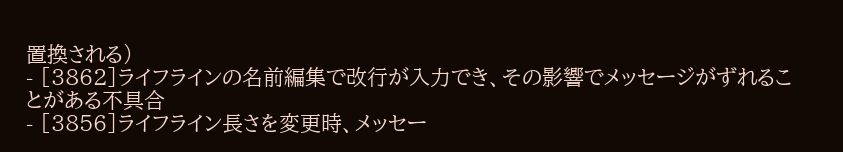置換される)
- [3862]ライフラインの名前編集で改行が入力でき、その影響でメッセージがずれることがある不具合
- [3856]ライフライン長さを変更時、メッセー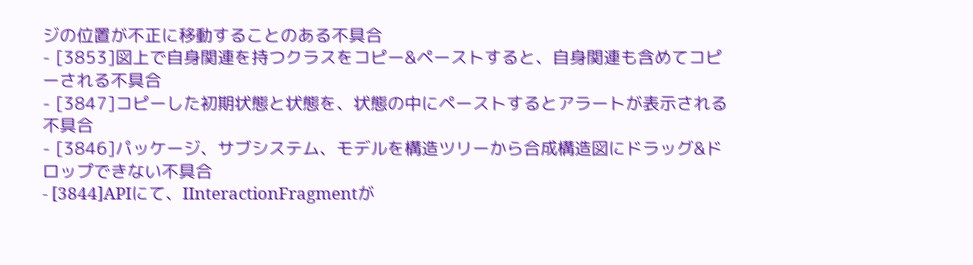ジの位置が不正に移動することのある不具合
- [3853]図上で自身関連を持つクラスをコピー&ペーストすると、自身関連も含めてコピーされる不具合
- [3847]コピーした初期状態と状態を、状態の中にペーストするとアラートが表示される不具合
- [3846]パッケージ、サブシステム、モデルを構造ツリーから合成構造図にドラッグ&ドロップできない不具合
- [3844]APIにて、IInteractionFragmentが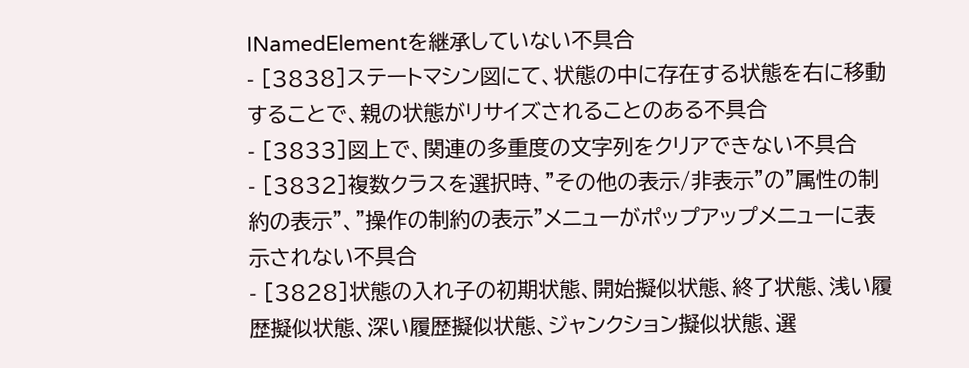INamedElementを継承していない不具合
- [3838]ステートマシン図にて、状態の中に存在する状態を右に移動することで、親の状態がリサイズされることのある不具合
- [3833]図上で、関連の多重度の文字列をクリアできない不具合
- [3832]複数クラスを選択時、"その他の表示/非表示"の"属性の制約の表示"、"操作の制約の表示"メニューがポップアップメニューに表示されない不具合
- [3828]状態の入れ子の初期状態、開始擬似状態、終了状態、浅い履歴擬似状態、深い履歴擬似状態、ジャンクション擬似状態、選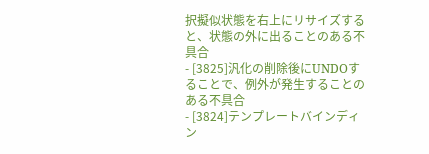択擬似状態を右上にリサイズすると、状態の外に出ることのある不具合
- [3825]汎化の削除後にUNDOすることで、例外が発生することのある不具合
- [3824]テンプレートバインディン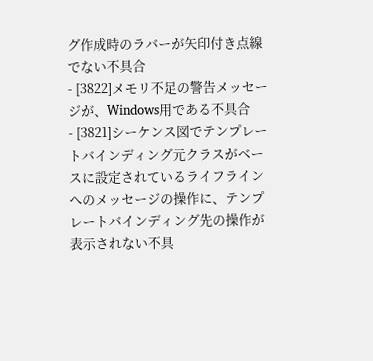グ作成時のラバーが矢印付き点線でない不具合
- [3822]メモリ不足の警告メッセージが、Windows用である不具合
- [3821]シーケンス図でテンプレートバインディング元クラスがベースに設定されているライフラインへのメッセージの操作に、テンプレートバインディング先の操作が表示されない不具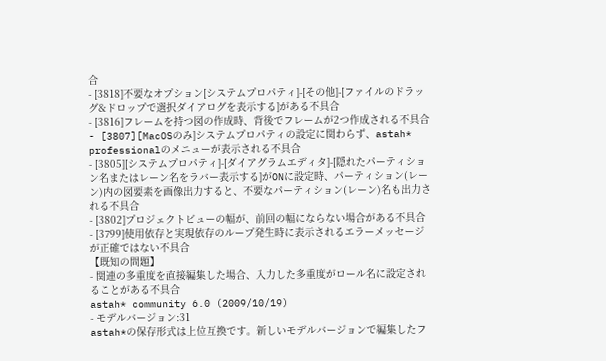合
- [3818]不要なオプション[システムプロパティ]-[その他]-[ファイルのドラッグ&ドロップで選択ダイアログを表示する]がある不具合
- [3816]フレームを持つ図の作成時、背後でフレームが2つ作成される不具合
- [3807][MacOSのみ]システムプロパティの設定に関わらず、astah* professionalのメニューが表示される不具合
- [3805][システムプロパティ]-[ダイアグラムエディタ]-[隠れたパーティション名またはレーン名をラバー表示する]がONに設定時、パーティション(レーン)内の図要素を画像出力すると、不要なパーティション(レーン)名も出力される不具合
- [3802]プロジェクトビューの幅が、前回の幅にならない場合がある不具合
- [3799]使用依存と実現依存のループ発生時に表示されるエラーメッセージが正確ではない不具合
【既知の問題】
- 関連の多重度を直接編集した場合、入力した多重度がロール名に設定されることがある不具合
astah* community 6.0 (2009/10/19)
- モデルバージョン:31
astah*の保存形式は上位互換です。新しいモデルバージョンで編集したフ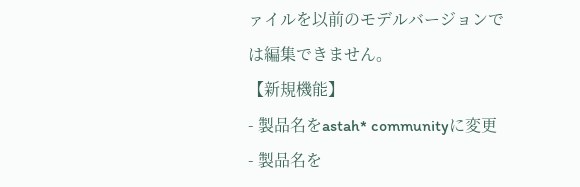ァイルを以前のモデルバージョンでは編集できません。
【新規機能】
- 製品名をastah* communityに変更
- 製品名を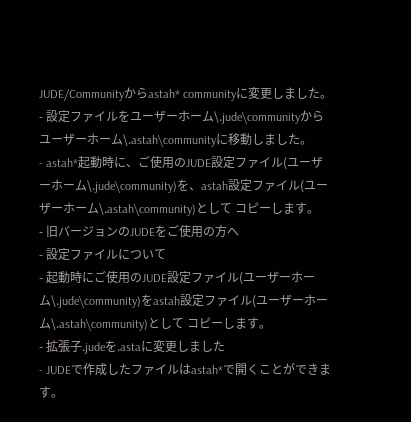JUDE/Communityからastah* communityに変更しました。
- 設定ファイルをユーザーホーム\.jude\communityからユーザーホーム\.astah\communityに移動しました。
- astah*起動時に、ご使用のJUDE設定ファイル(ユーザーホーム\.jude\community)を、astah設定ファイル(ユーザーホーム\.astah\community)として コピーします。
- 旧バージョンのJUDEをご使用の方へ
- 設定ファイルについて
- 起動時にご使用のJUDE設定ファイル(ユーザーホーム\.jude\community)をastah設定ファイル(ユーザーホーム\.astah\community)として コピーします。
- 拡張子.judeを.astaに変更しました
- JUDEで作成したファイルはastah*で開くことができます。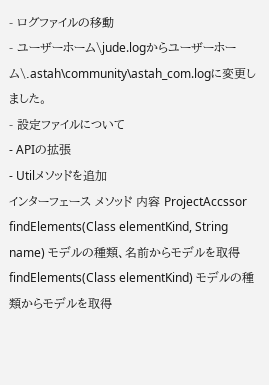- ログファイルの移動
- ユーザーホーム\jude.logからユーザーホーム\.astah\community\astah_com.logに変更しました。
- 設定ファイルについて
- APIの拡張
- Utilメソッドを追加
インターフェース メソッド 内容 ProjectAccssor findElements(Class elementKind, String name) モデルの種類、名前からモデルを取得 findElements(Class elementKind) モデルの種類からモデルを取得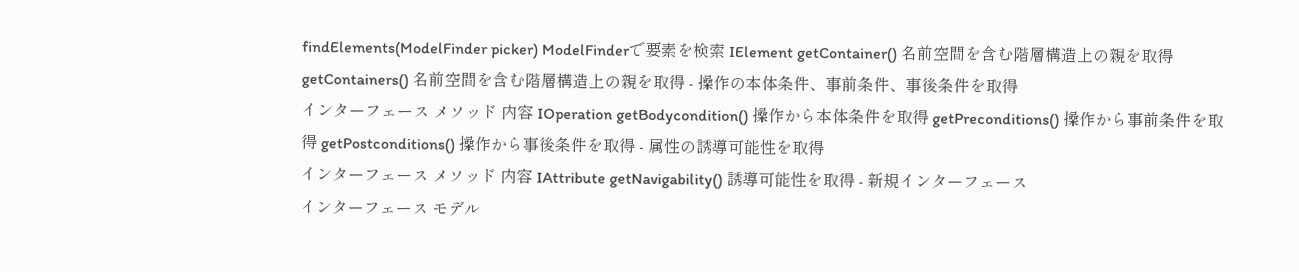findElements(ModelFinder picker) ModelFinderで要素を検索 IElement getContainer() 名前空間を含む階層構造上の親を取得 getContainers() 名前空間を含む階層構造上の親を取得 - 操作の本体条件、事前条件、事後条件を取得
インターフェース メソッド 内容 IOperation getBodycondition() 操作から本体条件を取得 getPreconditions() 操作から事前条件を取得 getPostconditions() 操作から事後条件を取得 - 属性の誘導可能性を取得
インターフェース メソッド 内容 IAttribute getNavigability() 誘導可能性を取得 - 新規インターフェース
インターフェース モデル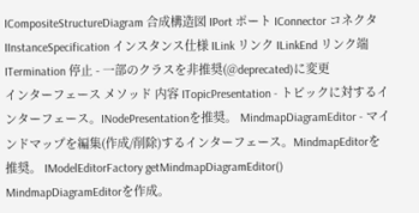ICompositeStructureDiagram 合成構造図 IPort ポート IConnector コネクタ IInstanceSpecification インスタンス仕様 ILink リンク ILinkEnd リンク端 ITermination 停止 - 一部のクラスを非推奨(@deprecated)に変更
インターフェース メソッド 内容 ITopicPresentation - トピックに対するインターフェース。INodePresentationを推奨。 MindmapDiagramEditor - マインドマップを編集(作成/削除)するインターフェース。MindmapEditorを推奨。 IModelEditorFactory getMindmapDiagramEditor() MindmapDiagramEditorを作成。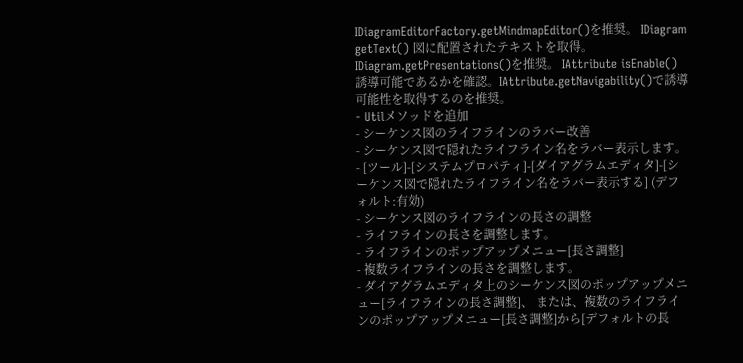IDiagramEditorFactory.getMindmapEditor()を推奨。 IDiagram getText() 図に配置されたテキストを取得。IDiagram.getPresentations()を推奨。 IAttribute isEnable() 誘導可能であるかを確認。IAttribute.getNavigability()で誘導可能性を取得するのを推奨。
- Utilメソッドを追加
- シーケンス図のライフラインのラバー改善
- シーケンス図で隠れたライフライン名をラバー表示します。
- [ツール]-[システムプロパティ]-[ダイアグラムエディタ]-[シーケンス図で隠れたライフライン名をラバー表示する] (デフォルト:有効)
- シーケンス図のライフラインの長さの調整
- ライフラインの長さを調整します。
- ライフラインのポップアップメニュー[長さ調整]
- 複数ライフラインの長さを調整します。
- ダイアグラムエディタ上のシーケンス図のポップアップメニュー[ライフラインの長さ調整]、 または、複数のライフラインのポップアップメニュー[長さ調整]から[デフォルトの長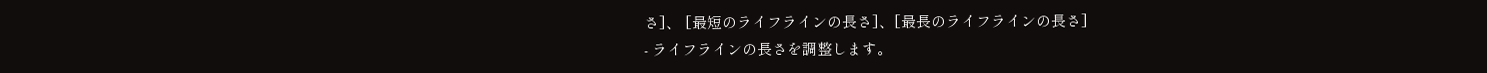さ]、 [最短のライフラインの長さ]、[最長のライフラインの長さ]
- ライフラインの長さを調整します。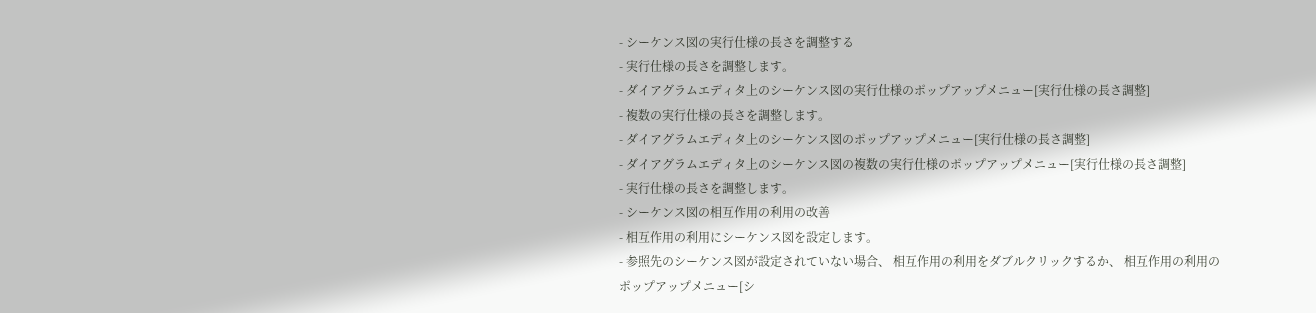- シーケンス図の実行仕様の長さを調整する
- 実行仕様の長さを調整します。
- ダイアグラムエディタ上のシーケンス図の実行仕様のポップアップメニュー[実行仕様の長さ調整]
- 複数の実行仕様の長さを調整します。
- ダイアグラムエディタ上のシーケンス図のポップアップメニュー[実行仕様の長さ調整]
- ダイアグラムエディタ上のシーケンス図の複数の実行仕様のポップアップメニュー[実行仕様の長さ調整]
- 実行仕様の長さを調整します。
- シーケンス図の相互作用の利用の改善
- 相互作用の利用にシーケンス図を設定します。
- 参照先のシーケンス図が設定されていない場合、 相互作用の利用をダブルクリックするか、 相互作用の利用のポップアップメニュー[シ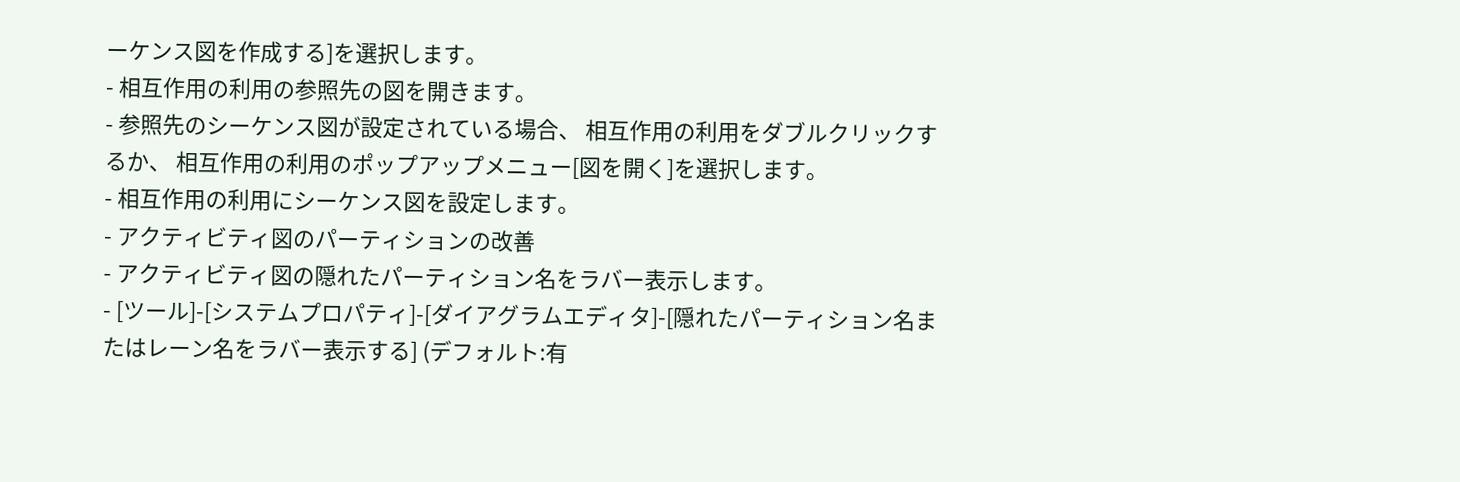ーケンス図を作成する]を選択します。
- 相互作用の利用の参照先の図を開きます。
- 参照先のシーケンス図が設定されている場合、 相互作用の利用をダブルクリックするか、 相互作用の利用のポップアップメニュー[図を開く]を選択します。
- 相互作用の利用にシーケンス図を設定します。
- アクティビティ図のパーティションの改善
- アクティビティ図の隠れたパーティション名をラバー表示します。
- [ツール]-[システムプロパティ]-[ダイアグラムエディタ]-[隠れたパーティション名またはレーン名をラバー表示する] (デフォルト:有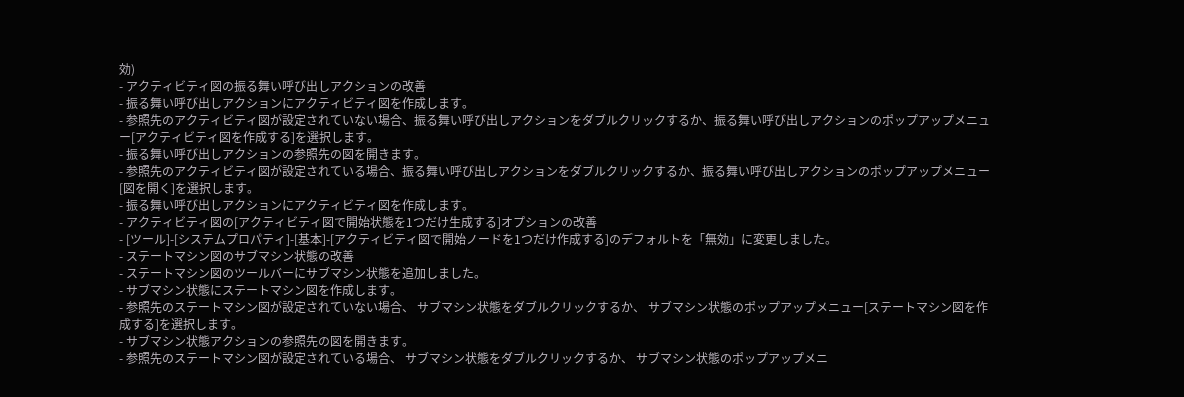効)
- アクティビティ図の振る舞い呼び出しアクションの改善
- 振る舞い呼び出しアクションにアクティビティ図を作成します。
- 参照先のアクティビティ図が設定されていない場合、振る舞い呼び出しアクションをダブルクリックするか、振る舞い呼び出しアクションのポップアップメニュー[アクティビティ図を作成する]を選択します。
- 振る舞い呼び出しアクションの参照先の図を開きます。
- 参照先のアクティビティ図が設定されている場合、振る舞い呼び出しアクションをダブルクリックするか、振る舞い呼び出しアクションのポップアップメニュー[図を開く]を選択します。
- 振る舞い呼び出しアクションにアクティビティ図を作成します。
- アクティビティ図の[アクティビティ図で開始状態を1つだけ生成する]オプションの改善
- [ツール]-[システムプロパティ]-[基本]-[アクティビティ図で開始ノードを1つだけ作成する]のデフォルトを「無効」に変更しました。
- ステートマシン図のサブマシン状態の改善
- ステートマシン図のツールバーにサブマシン状態を追加しました。
- サブマシン状態にステートマシン図を作成します。
- 参照先のステートマシン図が設定されていない場合、 サブマシン状態をダブルクリックするか、 サブマシン状態のポップアップメニュー[ステートマシン図を作成する]を選択します。
- サブマシン状態アクションの参照先の図を開きます。
- 参照先のステートマシン図が設定されている場合、 サブマシン状態をダブルクリックするか、 サブマシン状態のポップアップメニ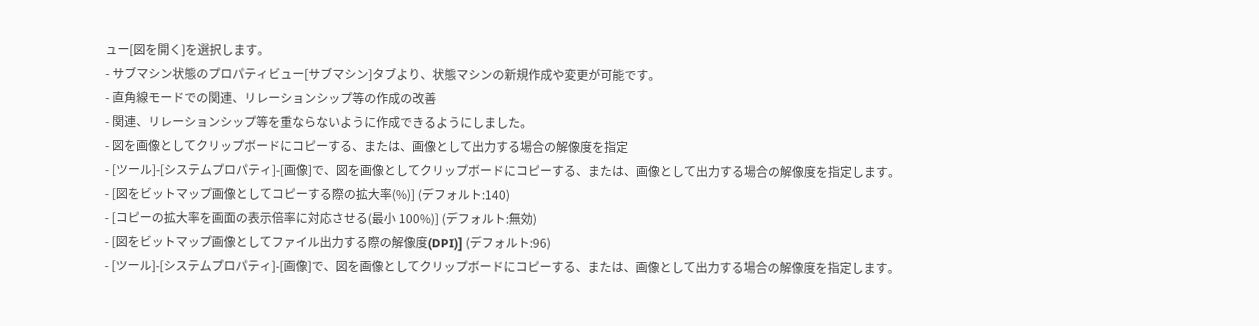ュー[図を開く]を選択します。
- サブマシン状態のプロパティビュー[サブマシン]タブより、状態マシンの新規作成や変更が可能です。
- 直角線モードでの関連、リレーションシップ等の作成の改善
- 関連、リレーションシップ等を重ならないように作成できるようにしました。
- 図を画像としてクリップボードにコピーする、または、画像として出力する場合の解像度を指定
- [ツール]-[システムプロパティ]-[画像]で、図を画像としてクリップボードにコピーする、または、画像として出力する場合の解像度を指定します。
- [図をビットマップ画像としてコピーする際の拡大率(%)] (デフォルト:140)
- [コピーの拡大率を画面の表示倍率に対応させる(最小 100%)] (デフォルト:無効)
- [図をビットマップ画像としてファイル出力する際の解像度(DPI)] (デフォルト:96)
- [ツール]-[システムプロパティ]-[画像]で、図を画像としてクリップボードにコピーする、または、画像として出力する場合の解像度を指定します。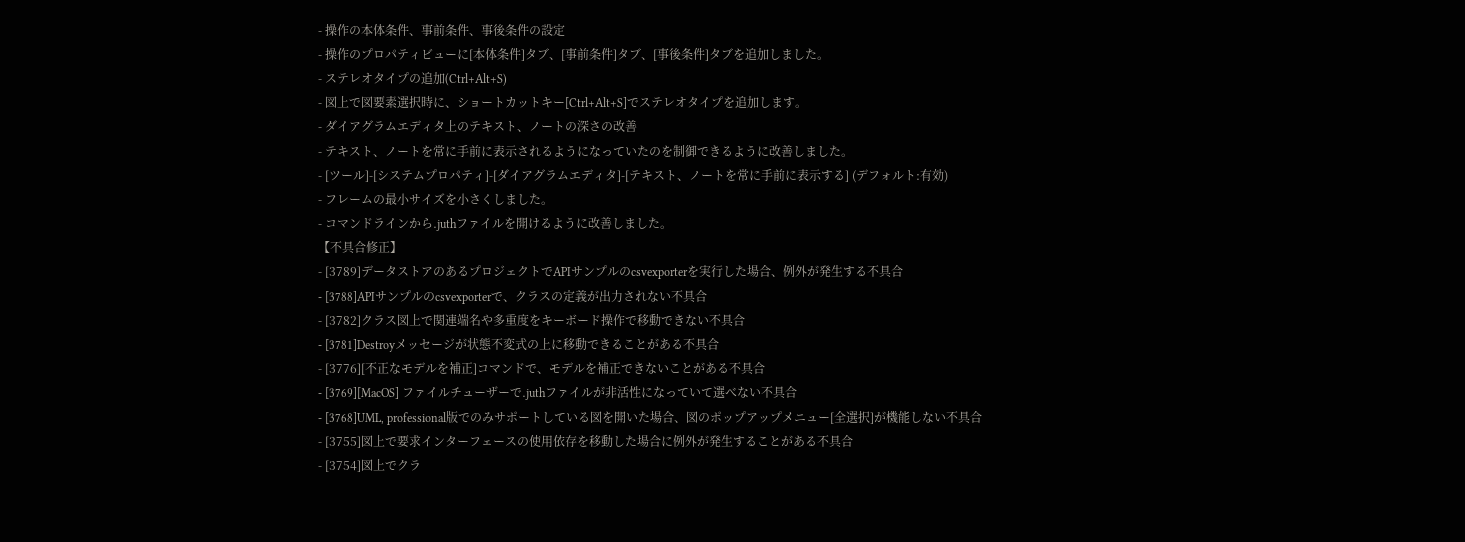- 操作の本体条件、事前条件、事後条件の設定
- 操作のプロパティビューに[本体条件]タブ、[事前条件]タブ、[事後条件]タブを追加しました。
- ステレオタイプの追加(Ctrl+Alt+S)
- 図上で図要素選択時に、ショートカットキー[Ctrl+Alt+S]でステレオタイプを追加します。
- ダイアグラムエディタ上のテキスト、ノートの深さの改善
- テキスト、ノートを常に手前に表示されるようになっていたのを制御できるように改善しました。
- [ツール]-[システムプロパティ]-[ダイアグラムエディタ]-[テキスト、ノートを常に手前に表示する] (デフォルト:有効)
- フレームの最小サイズを小さくしました。
- コマンドラインから.juthファイルを開けるように改善しました。
【不具合修正】
- [3789]データストアのあるプロジェクトでAPIサンプルのcsvexporterを実行した場合、例外が発生する不具合
- [3788]APIサンプルのcsvexporterで、クラスの定義が出力されない不具合
- [3782]クラス図上で関連端名や多重度をキーボード操作で移動できない不具合
- [3781]Destroyメッセージが状態不変式の上に移動できることがある不具合
- [3776][不正なモデルを補正]コマンドで、モデルを補正できないことがある不具合
- [3769][MacOS] ファイルチューザーで.juthファイルが非活性になっていて選べない不具合
- [3768]UML, professional版でのみサポートしている図を開いた場合、図のポップアップメニュー[全選択]が機能しない不具合
- [3755]図上で要求インターフェースの使用依存を移動した場合に例外が発生することがある不具合
- [3754]図上でクラ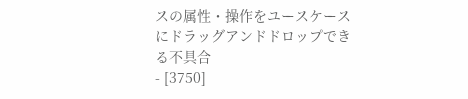スの属性・操作をユースケースにドラッグアンドドロップできる不具合
- [3750]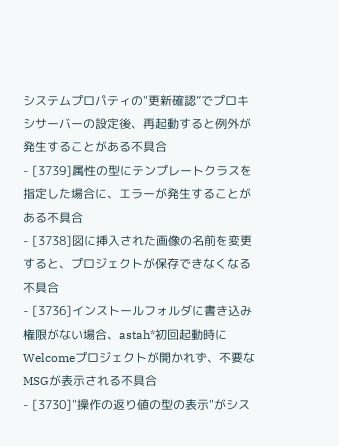システムプロパティの"更新確認”でプロキシサーバーの設定後、再起動すると例外が発生することがある不具合
- [3739]属性の型にテンプレートクラスを指定した場合に、エラーが発生することがある不具合
- [3738]図に挿入された画像の名前を変更すると、プロジェクトが保存できなくなる不具合
- [3736]インストールフォルダに書き込み権限がない場合、astah*初回起動時にWelcomeプロジェクトが開かれず、不要なMSGが表示される不具合
- [3730]"操作の返り値の型の表示"がシス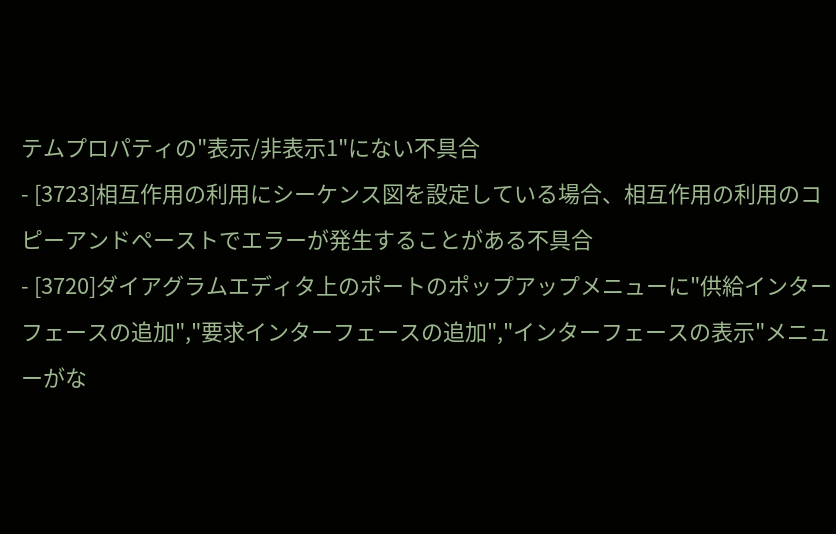テムプロパティの"表示/非表示1"にない不具合
- [3723]相互作用の利用にシーケンス図を設定している場合、相互作用の利用のコピーアンドペーストでエラーが発生することがある不具合
- [3720]ダイアグラムエディタ上のポートのポップアップメニューに"供給インターフェースの追加","要求インターフェースの追加","インターフェースの表示"メニューがな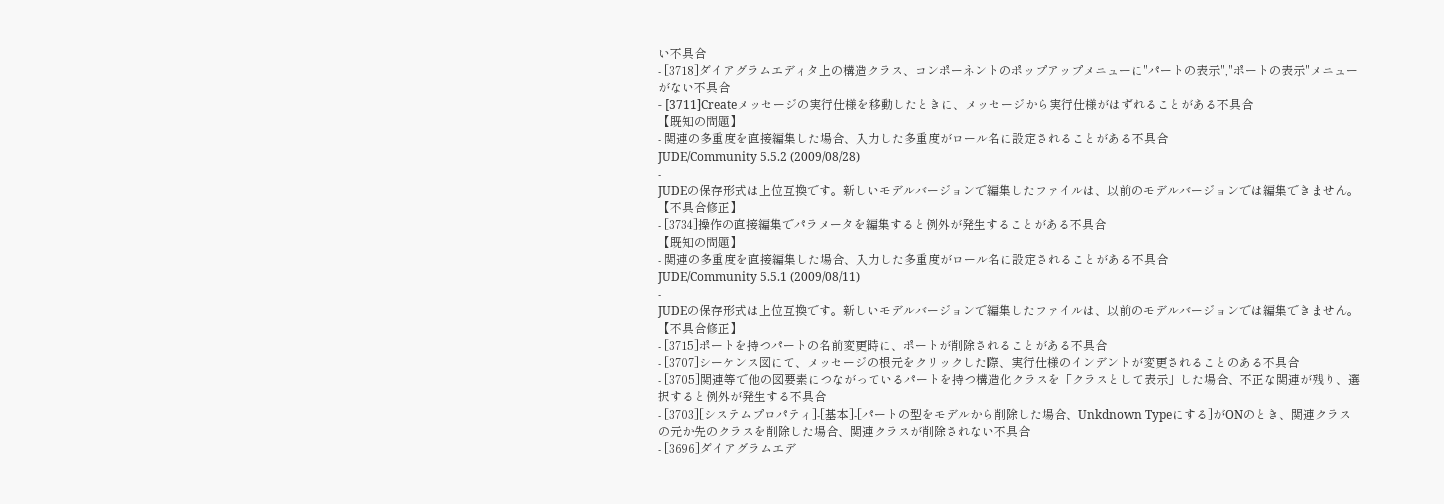い不具合
- [3718]ダイアグラムエディタ上の構造クラス、コンポーネントのポップアップメニューに"パートの表示","ポートの表示"メニューがない不具合
- [3711]Createメッセージの実行仕様を移動したときに、メッセージから実行仕様がはずれることがある不具合
【既知の問題】
- 関連の多重度を直接編集した場合、入力した多重度がロール名に設定されることがある不具合
JUDE/Community 5.5.2 (2009/08/28)
-
JUDEの保存形式は上位互換です。新しいモデルバージョンで編集したファイルは、以前のモデルバージョンでは編集できません。
【不具合修正】
- [3734]操作の直接編集でパラメータを編集すると例外が発生することがある不具合
【既知の問題】
- 関連の多重度を直接編集した場合、入力した多重度がロール名に設定されることがある不具合
JUDE/Community 5.5.1 (2009/08/11)
-
JUDEの保存形式は上位互換です。新しいモデルバージョンで編集したファイルは、以前のモデルバージョンでは編集できません。
【不具合修正】
- [3715]ポートを持つパートの名前変更時に、ポートが削除されることがある不具合
- [3707]シーケンス図にて、メッセージの根元をクリックした際、実行仕様のインデントが変更されることのある不具合
- [3705]関連等で他の図要素につながっているパートを持つ構造化クラスを「クラスとして表示」した場合、不正な関連が残り、選択すると例外が発生する不具合
- [3703][システムプロパティ]-[基本]-[パートの型をモデルから削除した場合、Unkdnown Typeにする]がONのとき、関連クラスの元か先のクラスを削除した場合、関連クラスが削除されない不具合
- [3696]ダイアグラムエデ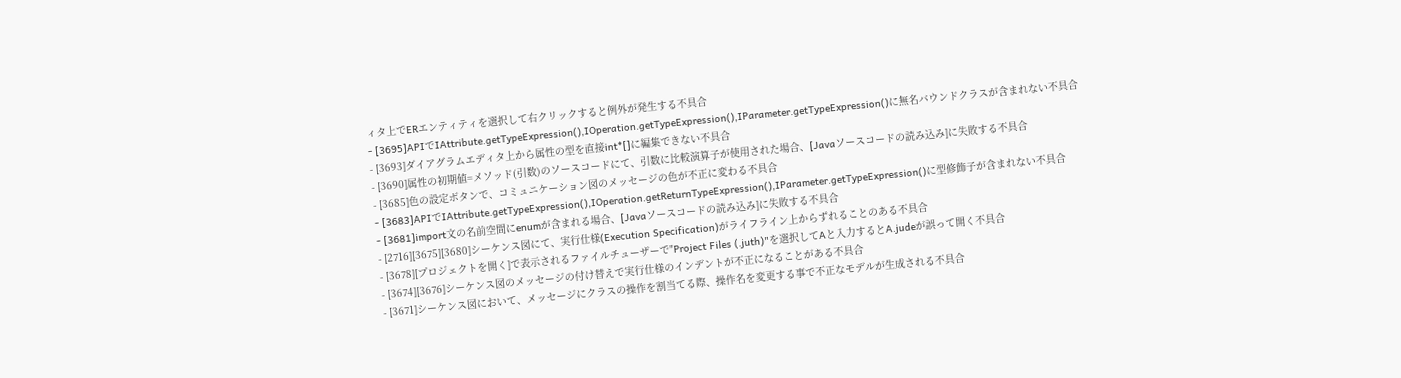ィタ上でERエンティティを選択して右クリックすると例外が発生する不具合
- [3695]APIでIAttribute.getTypeExpression(),IOperation.getTypeExpression(),IParameter.getTypeExpression()に無名バウンドクラスが含まれない不具合
- [3693]ダイアグラムエディタ上から属性の型を直接int*[]に編集できない不具合
- [3690]属性の初期値=メソッド(引数)のソースコードにて、引数に比較演算子が使用された場合、[Javaソースコードの読み込み]に失敗する不具合
- [3685]色の設定ボタンで、コミュニケーション図のメッセージの色が不正に変わる不具合
- [3683]APIでIAttribute.getTypeExpression(),IOperation.getReturnTypeExpression(),IParameter.getTypeExpression()に型修飾子が含まれない不具合
- [3681]import文の名前空間にenumが含まれる場合、[Javaソースコードの読み込み]に失敗する不具合
- [2716][3675][3680]シーケンス図にて、実行仕様(Execution Specification)がライフライン上からずれることのある不具合
- [3678][プロジェクトを開く]で表示されるファイルチューザーで"Project Files (.juth)"を選択してAと入力するとA.judeが誤って開く不具合
- [3674][3676]シーケンス図のメッセージの付け替えで実行仕様のインデントが不正になることがある不具合
- [3671]シーケンス図において、メッセージにクラスの操作を割当てる際、操作名を変更する事で不正なモデルが生成される不具合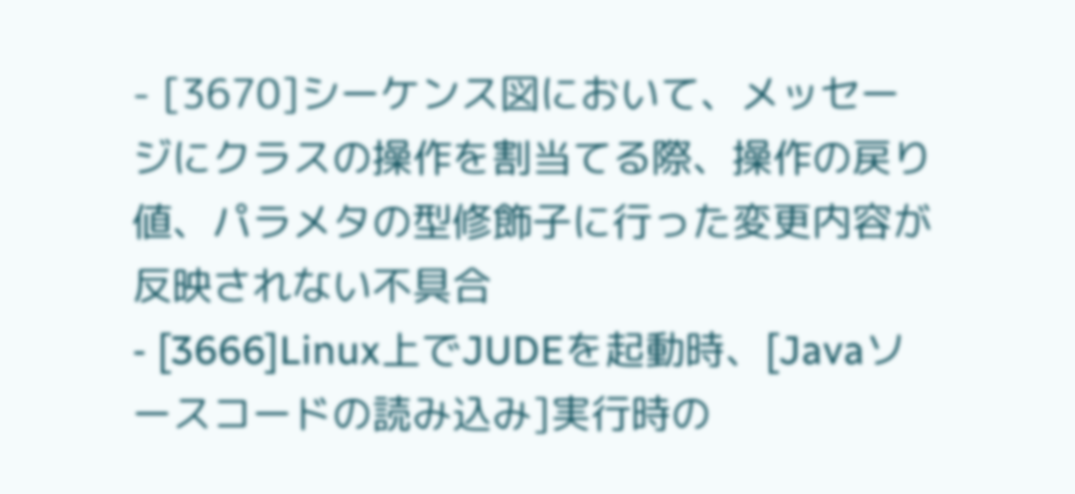- [3670]シーケンス図において、メッセージにクラスの操作を割当てる際、操作の戻り値、パラメタの型修飾子に行った変更内容が反映されない不具合
- [3666]Linux上でJUDEを起動時、[Javaソースコードの読み込み]実行時の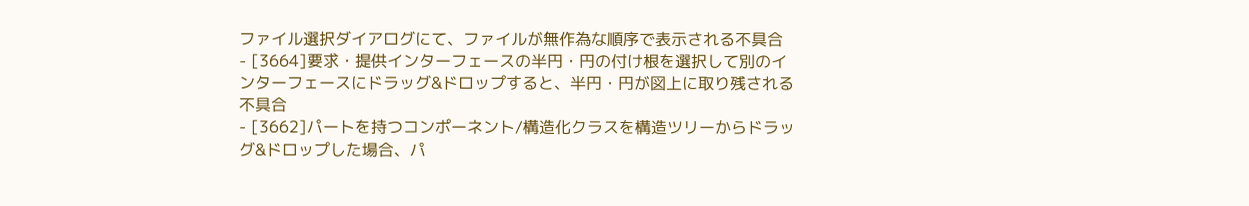ファイル選択ダイアログにて、ファイルが無作為な順序で表示される不具合
- [3664]要求・提供インターフェースの半円・円の付け根を選択して別のインターフェースにドラッグ&ドロップすると、半円・円が図上に取り残される不具合
- [3662]パートを持つコンポーネント/構造化クラスを構造ツリーからドラッグ&ドロップした場合、パ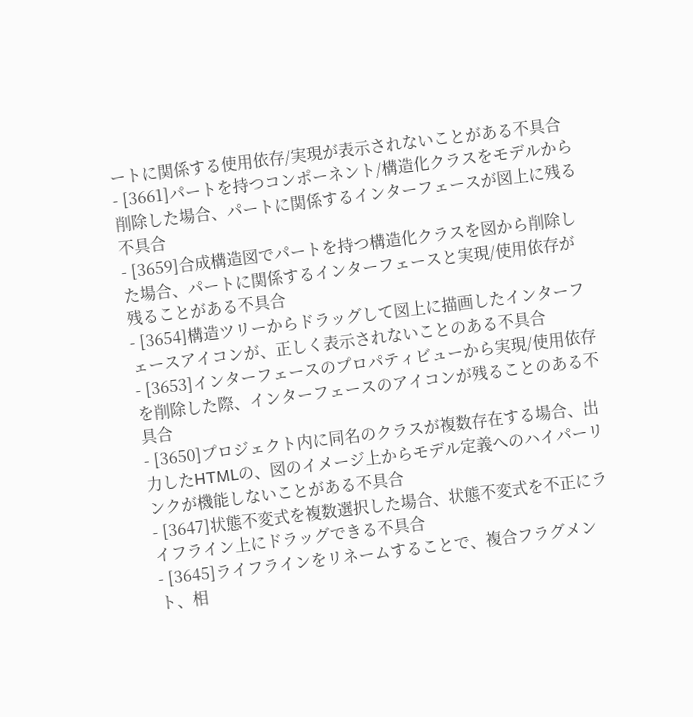ートに関係する使用依存/実現が表示されないことがある不具合
- [3661]パートを持つコンポーネント/構造化クラスをモデルから削除した場合、パートに関係するインターフェースが図上に残る不具合
- [3659]合成構造図でパートを持つ構造化クラスを図から削除した場合、パートに関係するインターフェースと実現/使用依存が残ることがある不具合
- [3654]構造ツリーからドラッグして図上に描画したインターフェースアイコンが、正しく表示されないことのある不具合
- [3653]インターフェースのプロパティビューから実現/使用依存を削除した際、インターフェースのアイコンが残ることのある不具合
- [3650]プロジェクト内に同名のクラスが複数存在する場合、出力したHTMLの、図のイメージ上からモデル定義へのハイパーリンクが機能しないことがある不具合
- [3647]状態不変式を複数選択した場合、状態不変式を不正にライフライン上にドラッグできる不具合
- [3645]ライフラインをリネームすることで、複合フラグメント、相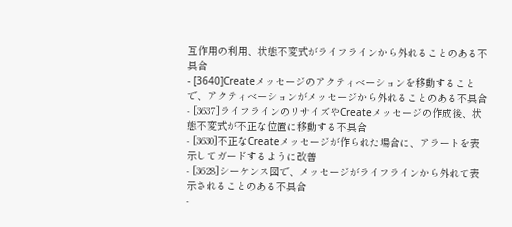互作用の利用、状態不変式がライフラインから外れることのある不具合
- [3640]Createメッセージのアクティベーションを移動することで、アクティベーションがメッセージから外れることのある不具合
- [3637]ライフラインのリサイズやCreateメッセージの作成後、状態不変式が不正な位置に移動する不具合
- [3630]不正なCreateメッセージが作られた場合に、アラートを表示してガードするように改善
- [3628]シーケンス図で、メッセージがライフラインから外れて表示されることのある不具合
-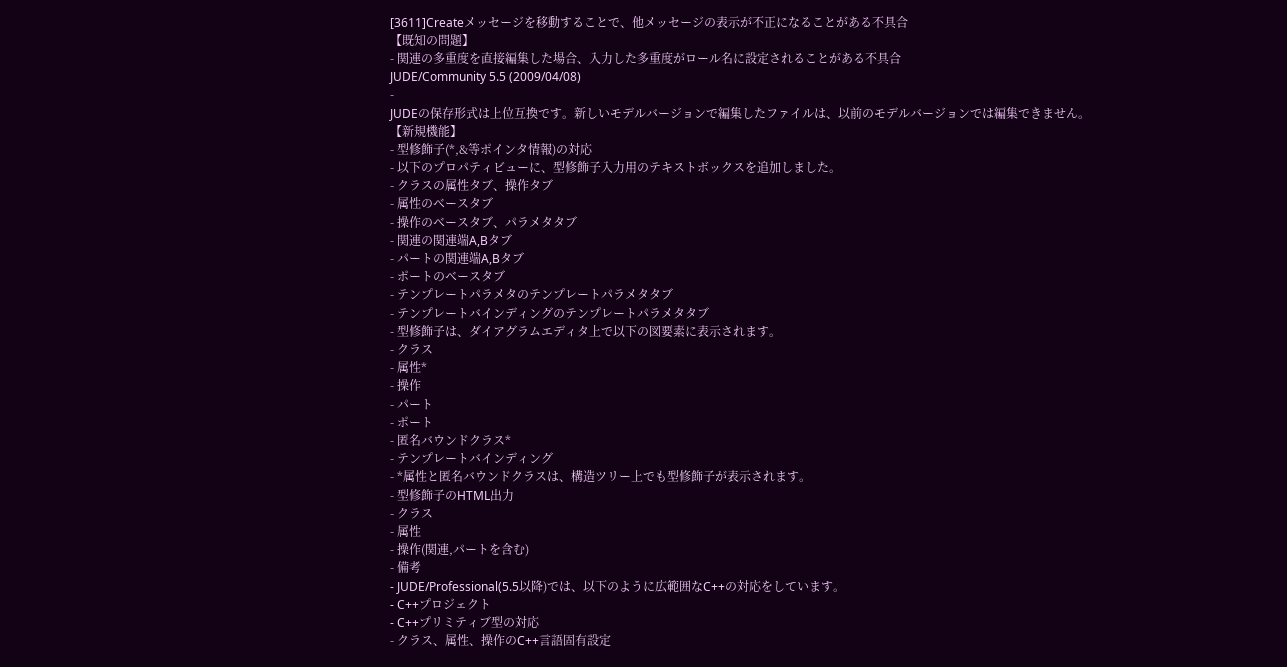[3611]Createメッセージを移動することで、他メッセージの表示が不正になることがある不具合
【既知の問題】
- 関連の多重度を直接編集した場合、入力した多重度がロール名に設定されることがある不具合
JUDE/Community 5.5 (2009/04/08)
-
JUDEの保存形式は上位互換です。新しいモデルバージョンで編集したファイルは、以前のモデルバージョンでは編集できません。
【新規機能】
- 型修飾子(*,&等ポインタ情報)の対応
- 以下のプロパティビューに、型修飾子入力用のテキストボックスを追加しました。
- クラスの属性タブ、操作タブ
- 属性のベースタブ
- 操作のベースタブ、パラメタタブ
- 関連の関連端A,Bタブ
- パートの関連端A,Bタブ
- ポートのベースタブ
- テンプレートパラメタのテンプレートパラメタタブ
- テンプレートバインディングのテンプレートパラメタタブ
- 型修飾子は、ダイアグラムエディタ上で以下の図要素に表示されます。
- クラス
- 属性*
- 操作
- パート
- ポート
- 匿名バウンドクラス*
- テンプレートバインディング
- *属性と匿名バウンドクラスは、構造ツリー上でも型修飾子が表示されます。
- 型修飾子のHTML出力
- クラス
- 属性
- 操作(関連,パートを含む)
- 備考
- JUDE/Professional(5.5以降)では、以下のように広範囲なC++の対応をしています。
- C++プロジェクト
- C++プリミティブ型の対応
- クラス、属性、操作のC++言語固有設定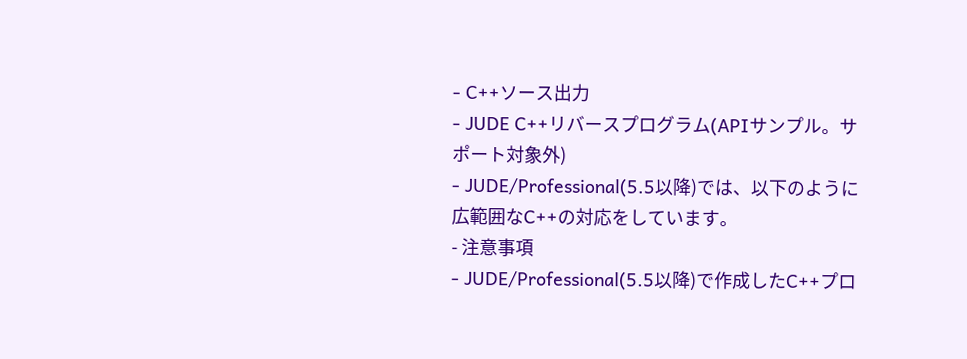- C++ソース出力
- JUDE C++リバースプログラム(APIサンプル。サポート対象外)
- JUDE/Professional(5.5以降)では、以下のように広範囲なC++の対応をしています。
- 注意事項
- JUDE/Professional(5.5以降)で作成したC++プロ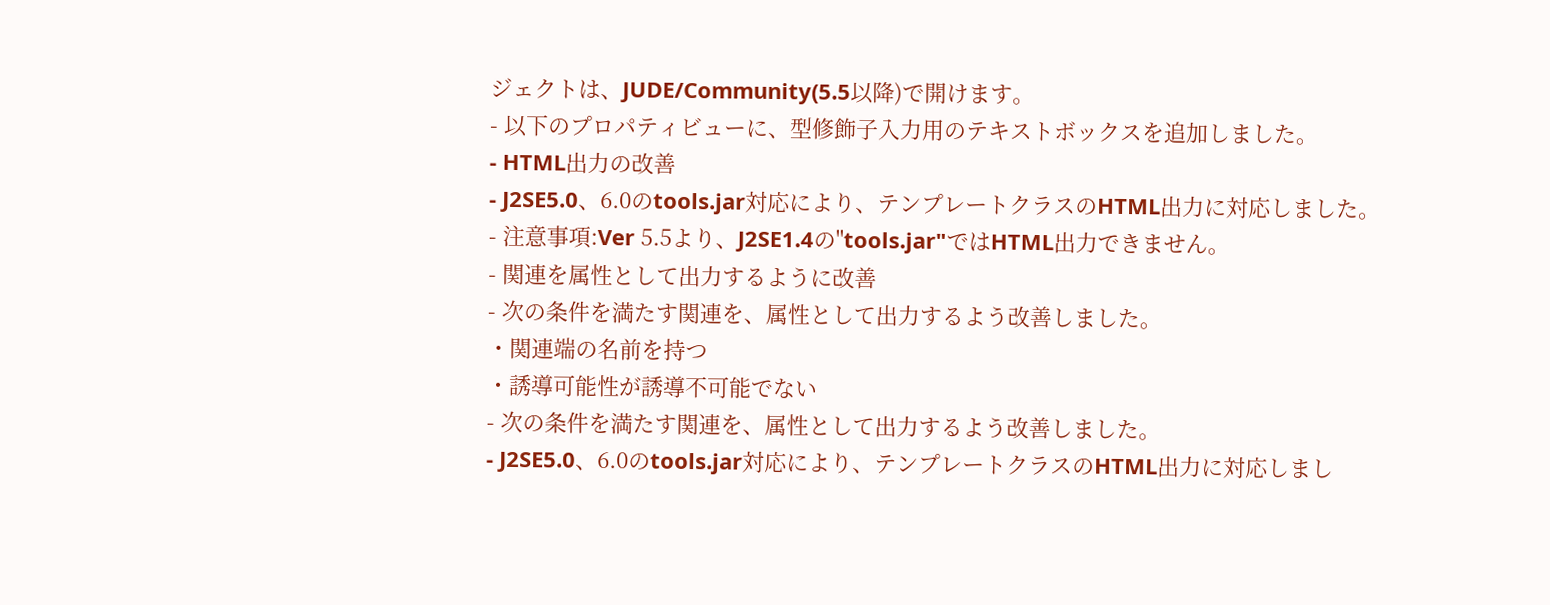ジェクトは、JUDE/Community(5.5以降)で開けます。
- 以下のプロパティビューに、型修飾子入力用のテキストボックスを追加しました。
- HTML出力の改善
- J2SE5.0、6.0のtools.jar対応により、テンプレートクラスのHTML出力に対応しました。
- 注意事項:Ver 5.5より、J2SE1.4の"tools.jar"ではHTML出力できません。
- 関連を属性として出力するように改善
- 次の条件を満たす関連を、属性として出力するよう改善しました。
・関連端の名前を持つ
・誘導可能性が誘導不可能でない
- 次の条件を満たす関連を、属性として出力するよう改善しました。
- J2SE5.0、6.0のtools.jar対応により、テンプレートクラスのHTML出力に対応しまし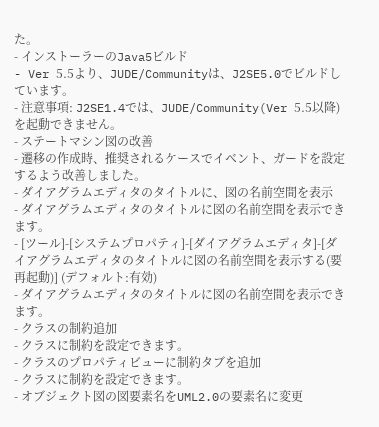た。
- インストーラーのJava5ビルド
- Ver 5.5より、JUDE/Communityは、J2SE5.0でビルドしています。
- 注意事項: J2SE1.4では、JUDE/Community(Ver 5.5以降)を起動できません。
- ステートマシン図の改善
- 遷移の作成時、推奨されるケースでイベント、ガードを設定するよう改善しました。
- ダイアグラムエディタのタイトルに、図の名前空間を表示
- ダイアグラムエディタのタイトルに図の名前空間を表示できます。
- [ツール]-[システムプロパティ]-[ダイアグラムエディタ]-[ダイアグラムエディタのタイトルに図の名前空間を表示する(要再起動)] (デフォルト:有効)
- ダイアグラムエディタのタイトルに図の名前空間を表示できます。
- クラスの制約追加
- クラスに制約を設定できます。
- クラスのプロパティビューに制約タブを追加
- クラスに制約を設定できます。
- オブジェクト図の図要素名をUML2.0の要素名に変更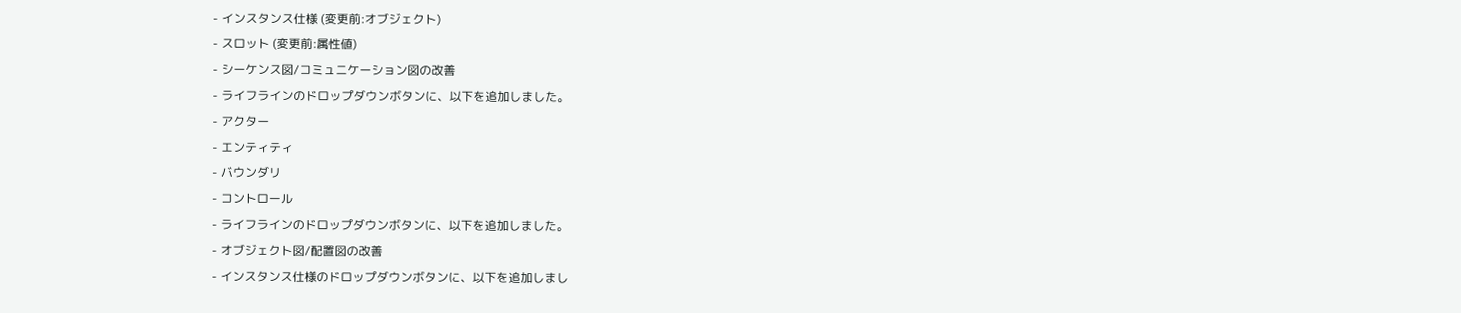- インスタンス仕様 (変更前:オブジェクト)
- スロット (変更前:属性値)
- シーケンス図/コミュニケーション図の改善
- ライフラインのドロップダウンボタンに、以下を追加しました。
- アクター
- エンティティ
- バウンダリ
- コントロール
- ライフラインのドロップダウンボタンに、以下を追加しました。
- オブジェクト図/配置図の改善
- インスタンス仕様のドロップダウンボタンに、以下を追加しまし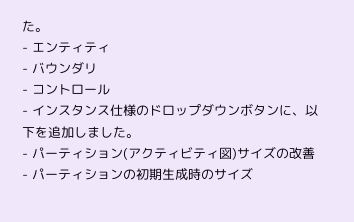た。
- エンティティ
- バウンダリ
- コントロール
- インスタンス仕様のドロップダウンボタンに、以下を追加しました。
- パーティション(アクティビティ図)サイズの改善
- パーティションの初期生成時のサイズ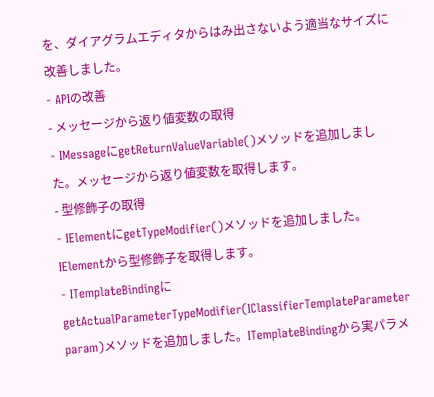を、ダイアグラムエディタからはみ出さないよう適当なサイズに改善しました。
- APIの改善
- メッセージから返り値変数の取得
- IMessageにgetReturnValueVariable()メソッドを追加しました。メッセージから返り値変数を取得します。
- 型修飾子の取得
- IElementにgetTypeModifier()メソッドを追加しました。IElementから型修飾子を取得します。
- ITemplateBindingにgetActualParameterTypeModifier(IClassifierTemplateParameter param)メソッドを追加しました。ITemplateBindingから実パラメ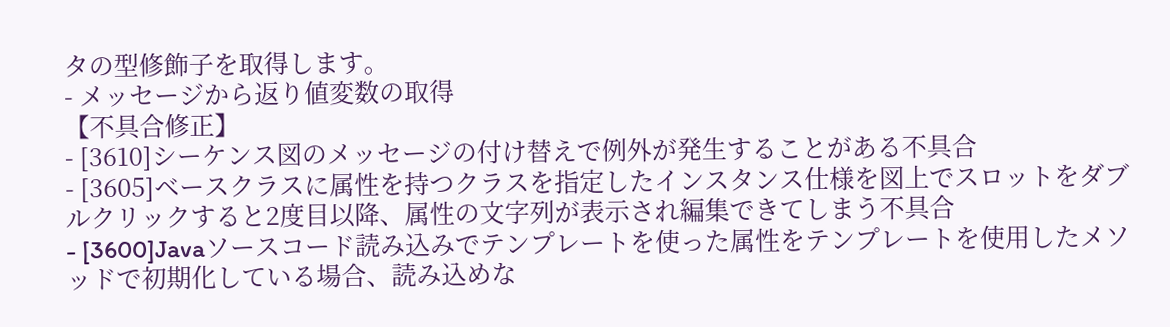タの型修飾子を取得します。
- メッセージから返り値変数の取得
【不具合修正】
- [3610]シーケンス図のメッセージの付け替えで例外が発生することがある不具合
- [3605]ベースクラスに属性を持つクラスを指定したインスタンス仕様を図上でスロットをダブルクリックすると2度目以降、属性の文字列が表示され編集できてしまう不具合
- [3600]Javaソースコード読み込みでテンプレートを使った属性をテンプレートを使用したメソッドで初期化している場合、読み込めな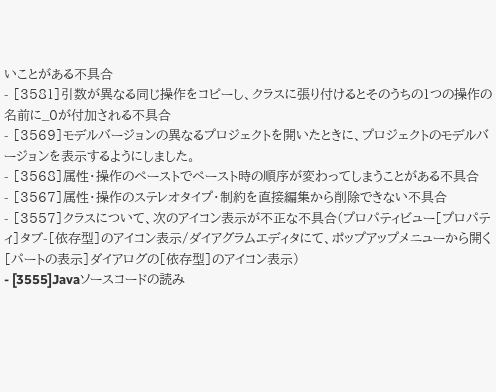いことがある不具合
- [3581]引数が異なる同じ操作をコピーし、クラスに張り付けるとそのうちの1つの操作の名前に_0が付加される不具合
- [3569]モデルバージョンの異なるプロジェクトを開いたときに、プロジェクトのモデルバージョンを表示するようにしました。
- [3568]属性・操作のペーストでペースト時の順序が変わってしまうことがある不具合
- [3567]属性・操作のステレオタイプ・制約を直接編集から削除できない不具合
- [3557]クラスについて、次のアイコン表示が不正な不具合(プロパティビュー[プロパティ]タブ-[依存型]のアイコン表示/ダイアグラムエディタにて、ポップアップメニューから開く[パートの表示]ダイアログの[依存型]のアイコン表示)
- [3555]Javaソースコードの読み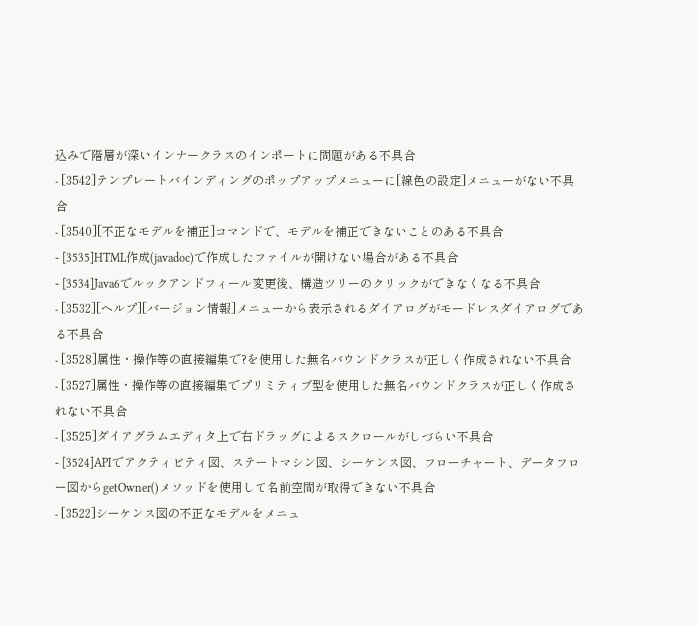込みで階層が深いインナークラスのインポートに問題がある不具合
- [3542]テンプレートバインディングのポップアップメニューに[線色の設定]メニューがない不具合
- [3540][不正なモデルを補正]コマンドで、モデルを補正できないことのある不具合
- [3535]HTML作成(javadoc)で作成したファイルが開けない場合がある不具合
- [3534]Java6でルックアンドフィール変更後、構造ツリーのクリックができなくなる不具合
- [3532][ヘルプ][バージョン情報]メニューから表示されるダイアログがモードレスダイアログである不具合
- [3528]属性・操作等の直接編集で?を使用した無名バウンドクラスが正しく作成されない不具合
- [3527]属性・操作等の直接編集でプリミティブ型を使用した無名バウンドクラスが正しく作成されない不具合
- [3525]ダイアグラムエディタ上で右ドラッグによるスクロールがしづらい不具合
- [3524]APIでアクティビティ図、ステートマシン図、シーケンス図、フローチャート、データフロー図からgetOwner()メソッドを使用して名前空間が取得できない不具合
- [3522]シーケンス図の不正なモデルをメニュ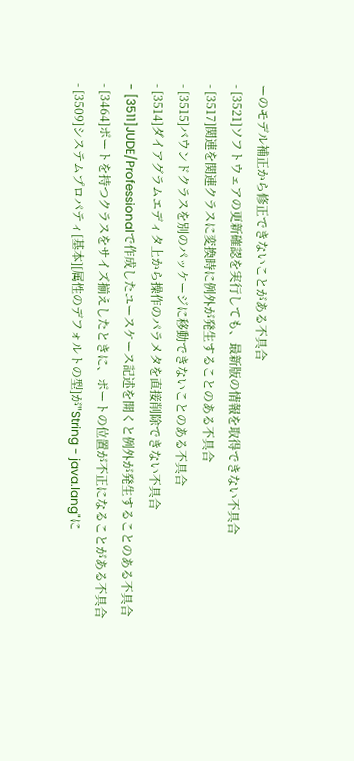ーのモデル補正から修正できないことがある不具合
- [3521]ソフトウェアの更新確認を実行しても、最新版の情報を取得できない不具合
- [3517]関連を関連クラスに変換時に例外が発生することのある不具合
- [3515]バウンドクラスを別のパッケージに移動できないことのある不具合
- [3514]ダイアグラムエディタ上から操作のパラメタを直接削除できない不具合
- [3511]JUDE/Professionalで作成したユースケース記述を開くと例外が発生することのある不具合
- [3464]ポートを持つクラスをサイズ揃えしたときに、ポートの位置が不正になることがある不具合
- [3509]システムプロパティ[基本][属性のデフォルトの型]が"String - java.lang"に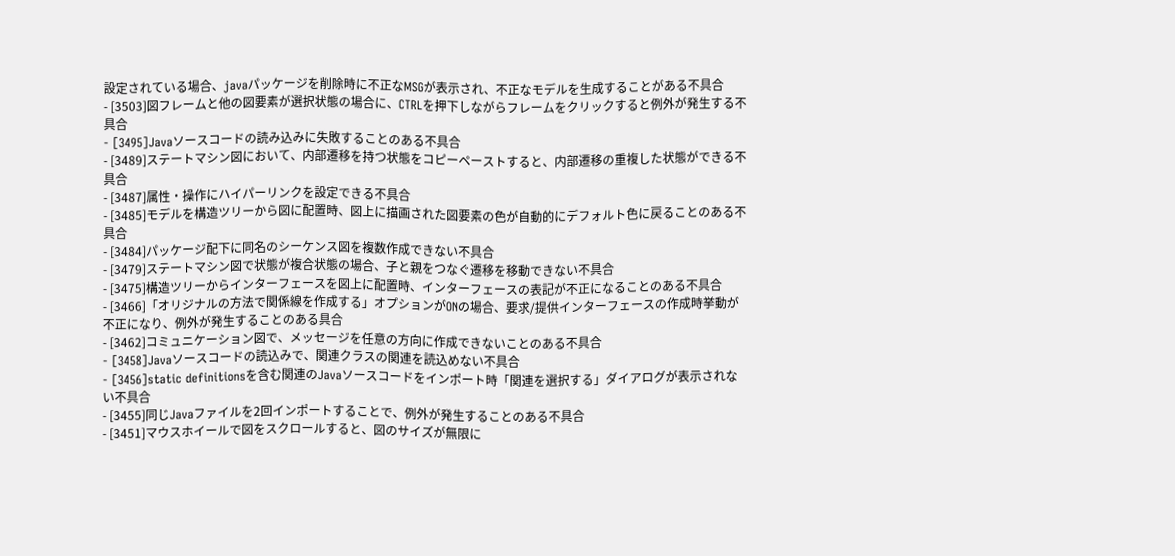設定されている場合、javaパッケージを削除時に不正なMSGが表示され、不正なモデルを生成することがある不具合
- [3503]図フレームと他の図要素が選択状態の場合に、CTRLを押下しながらフレームをクリックすると例外が発生する不具合
- [3495]Javaソースコードの読み込みに失敗することのある不具合
- [3489]ステートマシン図において、内部遷移を持つ状態をコピーペーストすると、内部遷移の重複した状態ができる不具合
- [3487]属性・操作にハイパーリンクを設定できる不具合
- [3485]モデルを構造ツリーから図に配置時、図上に描画された図要素の色が自動的にデフォルト色に戻ることのある不具合
- [3484]パッケージ配下に同名のシーケンス図を複数作成できない不具合
- [3479]ステートマシン図で状態が複合状態の場合、子と親をつなぐ遷移を移動できない不具合
- [3475]構造ツリーからインターフェースを図上に配置時、インターフェースの表記が不正になることのある不具合
- [3466]「オリジナルの方法で関係線を作成する」オプションがONの場合、要求/提供インターフェースの作成時挙動が不正になり、例外が発生することのある具合
- [3462]コミュニケーション図で、メッセージを任意の方向に作成できないことのある不具合
- [3458]Javaソースコードの読込みで、関連クラスの関連を読込めない不具合
- [3456]static definitionsを含む関連のJavaソースコードをインポート時「関連を選択する」ダイアログが表示されない不具合
- [3455]同じJavaファイルを2回インポートすることで、例外が発生することのある不具合
- [3451]マウスホイールで図をスクロールすると、図のサイズが無限に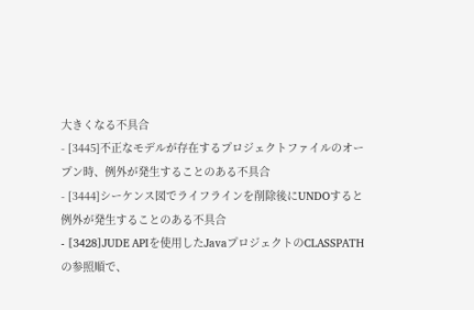大きくなる不具合
- [3445]不正なモデルが存在するプロジェクトファイルのオープン時、例外が発生することのある不具合
- [3444]シーケンス図でライフラインを削除後にUNDOすると例外が発生することのある不具合
- [3428]JUDE APIを使用したJavaプロジェクトのCLASSPATHの参照順で、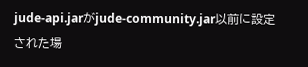jude-api.jarがjude-community.jar以前に設定された場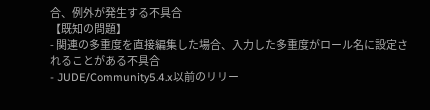合、例外が発生する不具合
【既知の問題】
- 関連の多重度を直接編集した場合、入力した多重度がロール名に設定されることがある不具合
- JUDE/Community5.4.x以前のリリー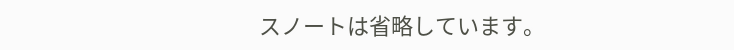スノートは省略しています。